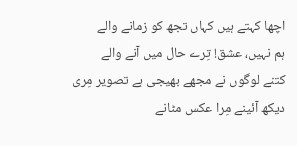اچھا کہتے ہیں کہاں تجھ کو زمانے والے
ہم نہیں، عشق! تِرے حال میں آنے والے
کتنے لوگوں نے مجھے بھیجی ہے تصویر مِری
دیکھ آئینے مِرا عکس مٹانے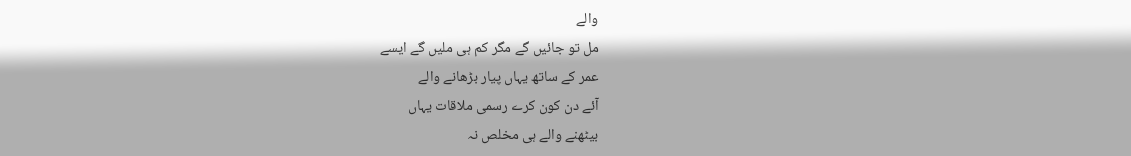والے
مل تو جائیں گے مگر کم ہی ملیں گے ایسے
عمر کے ساتھ یہاں پیار بڑھانے والے
آئے دن کون کرے رسمی ملاقات یہاں
بیٹھنے والے ہی مخلص نہ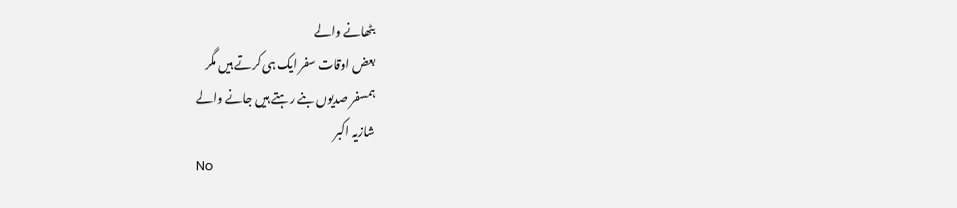بٹھانے والے
بعض اوقات سفر ایک ہی کرتے ہیں مگر
ہمسفر صدیوں بنے رہتے ہیں جانے والے
شازیہ اکبر
No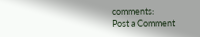comments:
Post a Comment